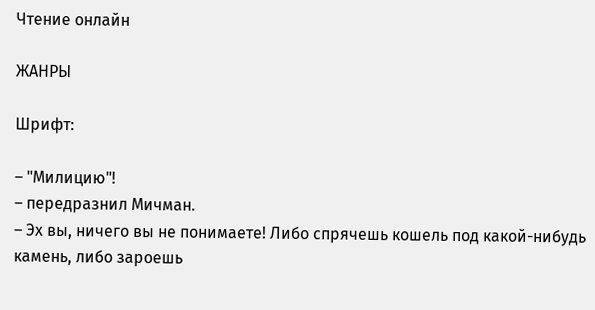Чтение онлайн

ЖАНРЫ

Шрифт:

– "Милицию"!
– передразнил Мичман.
– Эх вы, ничего вы не понимаете! Либо спрячешь кошель под какой-нибудь камень, либо зароешь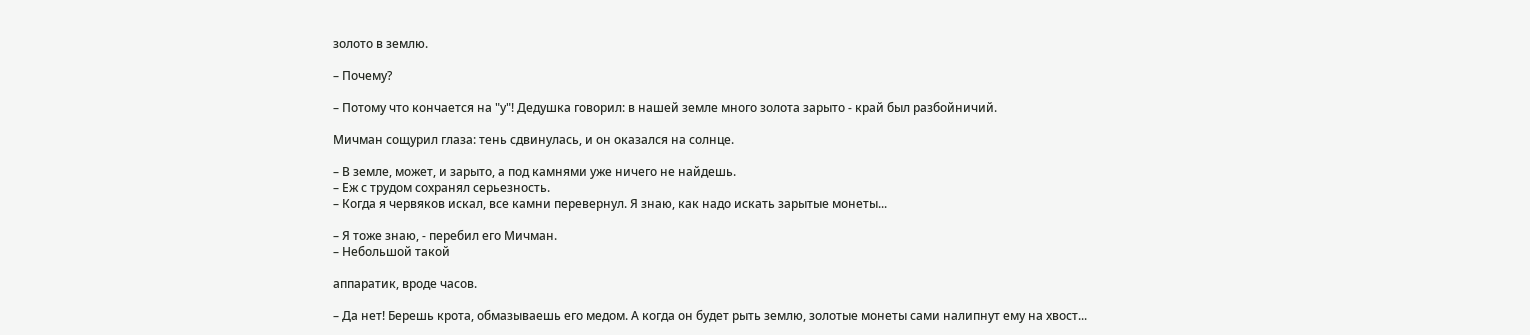золото в землю.

– Почему?

– Потому что кончается на "у"! Дедушка говорил: в нашей земле много золота зарыто - край был разбойничий.

Мичман сощурил глаза: тень сдвинулась, и он оказался на солнце.

– В земле, может, и зарыто, а под камнями уже ничего не найдешь.
– Еж с трудом сохранял серьезность.
– Когда я червяков искал, все камни перевернул. Я знаю, как надо искать зарытые монеты...

– Я тоже знаю, - перебил его Мичман.
– Небольшой такой

аппаратик, вроде часов.

– Да нет! Берешь крота, обмазываешь его медом. А когда он будет рыть землю, золотые монеты сами налипнут ему на хвост...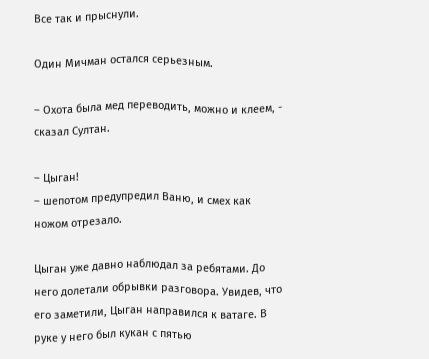Все так и прыснули.

Один Мичман остался серьезным.

– Охота была мед переводить, можно и клеем, - сказал Султан.

– Цыган!
– шепотом предупредил Ваню, и смех как ножом отрезало.

Цыган уже давно наблюдал за ребятами. До него долетали обрывки разговора. Увидев, что его заметили, Цыган направился к ватаге. В руке у него был кукан с пятью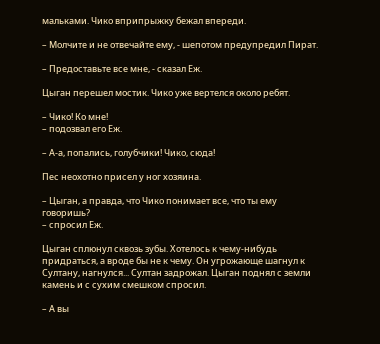мальками. Чико вприпрыжку бежал впереди.

– Молчите и не отвечайте ему, - шепотом предупредил Пират.

– Предоставьте все мне, - сказал Еж.

Цыган перешел мостик. Чико уже вертелся около ребят.

– Чико! Ко мне!
– подозвал его Еж.

– А-а, попались, голубчики! Чико, сюда!

Пес неохотно присел у ног хозяина.

– Цыган, а правда, что Чико понимает все, что ты ему говоришь?
– спросил Еж.

Цыган сплюнул сквозь зубы. Хотелось к чему-нибудь придраться, а вроде бы не к чему. Он угрожающе шагнул к Султану, нагнулся... Султан задрожал. Цыган поднял с земли камень и с сухим смешком спросил.

– А вы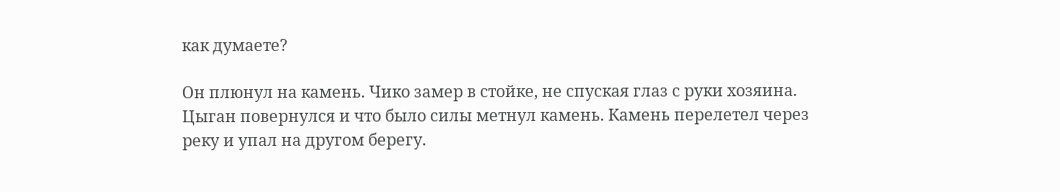как думаете?

Он плюнул на камень. Чико замер в стойке, не спуская глаз с руки хозяина. Цыган повернулся и что было силы метнул камень. Камень перелетел через реку и упал на другом берегу.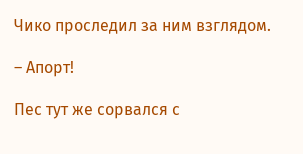Чико проследил за ним взглядом.

– Апорт!

Пес тут же сорвался с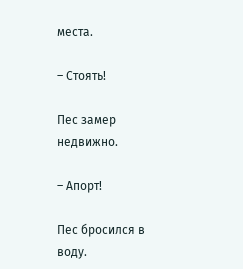места.

– Стоять!

Пес замер недвижно.

– Апорт!

Пес бросился в воду.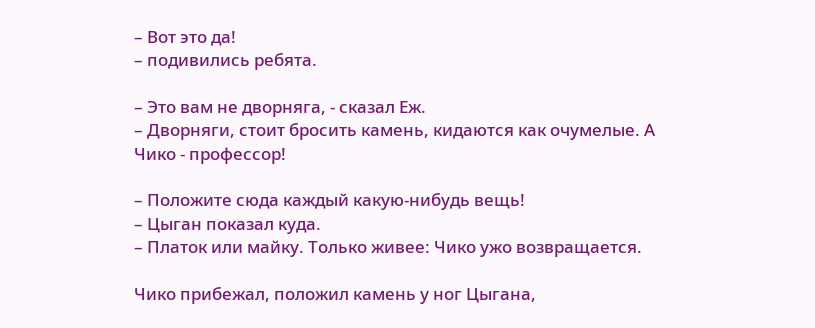– Вот это да!
– подивились ребята.

– Это вам не дворняга, - сказал Еж.
– Дворняги, стоит бросить камень, кидаются как очумелые. А Чико - профессор!

– Положите сюда каждый какую-нибудь вещь!
– Цыган показал куда.
– Платок или майку. Только живее: Чико ужо возвращается.

Чико прибежал, положил камень у ног Цыгана,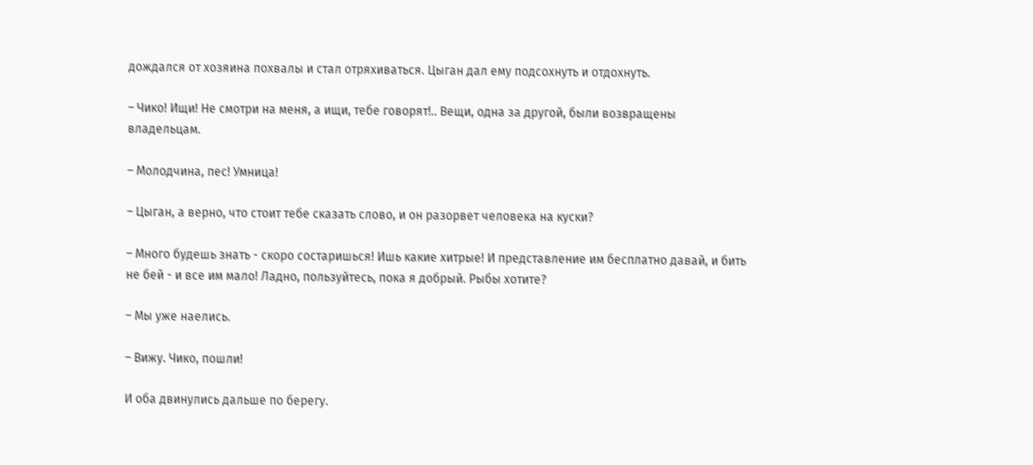дождался от хозяина похвалы и стал отряхиваться. Цыган дал ему подсохнуть и отдохнуть.

– Чико! Ищи! Не смотри на меня, а ищи, тебе говорят!.. Вещи, одна за другой, были возвращены владельцам.

– Молодчина, пес! Умница!

– Цыган, а верно, что стоит тебе сказать слово, и он разорвет человека на куски?

– Много будешь знать - скоро состаришься! Ишь какие хитрые! И представление им бесплатно давай, и бить не бей - и все им мало! Ладно, пользуйтесь, пока я добрый. Рыбы хотите?

– Мы уже наелись.

– Вижу. Чико, пошли!

И оба двинулись дальше по берегу.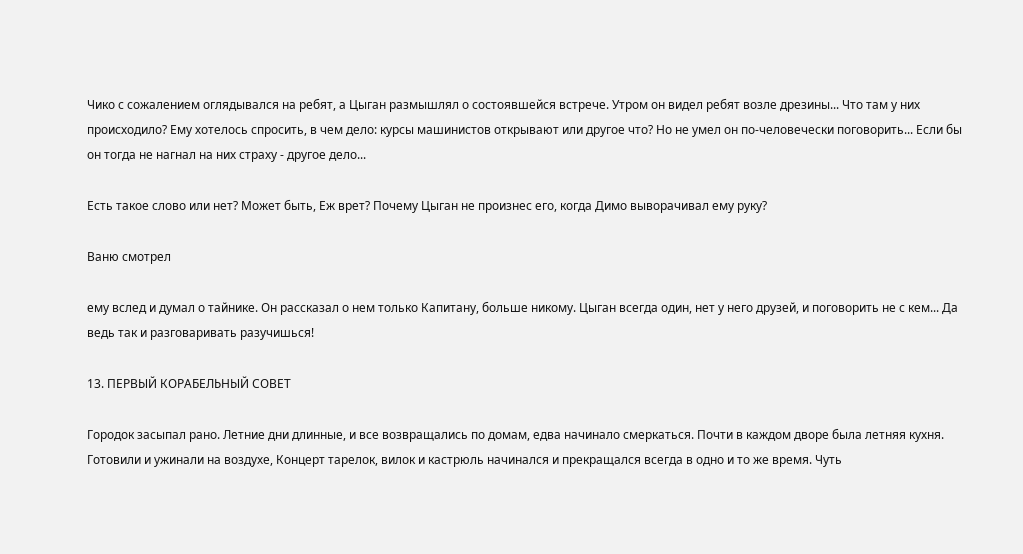Чико с сожалением оглядывался на ребят, а Цыган размышлял о состоявшейся встрече. Утром он видел ребят возле дрезины... Что там у них происходило? Ему хотелось спросить, в чем дело: курсы машинистов открывают или другое что? Но не умел он по-человечески поговорить... Если бы он тогда не нагнал на них страху - другое дело...

Есть такое слово или нет? Может быть, Еж врет? Почему Цыган не произнес его, когда Димо выворачивал ему руку?

Ваню смотрел

ему вслед и думал о тайнике. Он рассказал о нем только Капитану, больше никому. Цыган всегда один, нет у него друзей, и поговорить не с кем... Да ведь так и разговаривать разучишься!

13. ПЕРВЫЙ КОРАБЕЛЬНЫЙ СОВЕТ

Городок засыпал рано. Летние дни длинные, и все возвращались по домам, едва начинало смеркаться. Почти в каждом дворе была летняя кухня. Готовили и ужинали на воздухе, Концерт тарелок, вилок и кастрюль начинался и прекращался всегда в одно и то же время. Чуть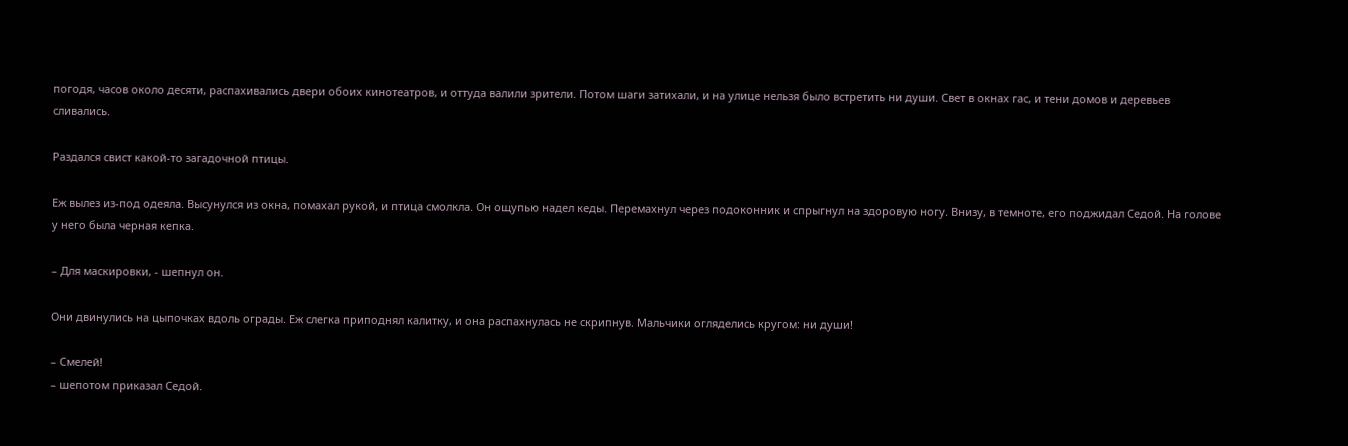погодя, часов около десяти, распахивались двери обоих кинотеатров, и оттуда валили зрители. Потом шаги затихали, и на улице нельзя было встретить ни души. Свет в окнах гас, и тени домов и деревьев сливались.

Раздался свист какой-то загадочной птицы.

Еж вылез из-под одеяла. Высунулся из окна, помахал рукой, и птица смолкла. Он ощупью надел кеды. Перемахнул через подоконник и спрыгнул на здоровую ногу. Внизу, в темноте, его поджидал Седой. На голове у него была черная кепка.

– Для маскировки, - шепнул он.

Они двинулись на цыпочках вдоль ограды. Еж слегка приподнял калитку, и она распахнулась не скрипнув. Мальчики огляделись кругом: ни души!

– Смелей!
– шепотом приказал Седой.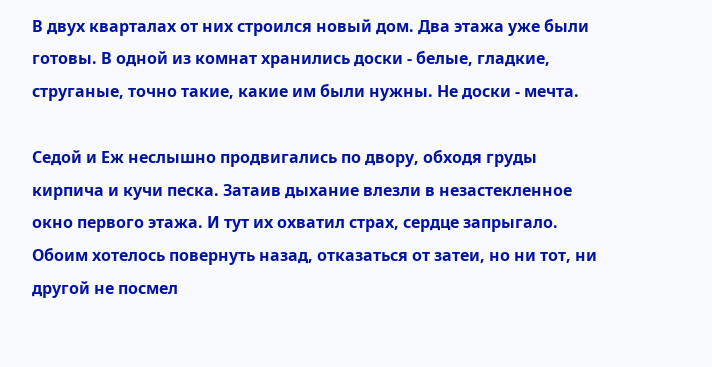В двух кварталах от них строился новый дом. Два этажа уже были готовы. В одной из комнат хранились доски - белые, гладкие, струганые, точно такие, какие им были нужны. Не доски - мечта.

Седой и Еж неслышно продвигались по двору, обходя груды кирпича и кучи песка. Затаив дыхание влезли в незастекленное окно первого этажа. И тут их охватил страх, сердце запрыгало. Обоим хотелось повернуть назад, отказаться от затеи, но ни тот, ни другой не посмел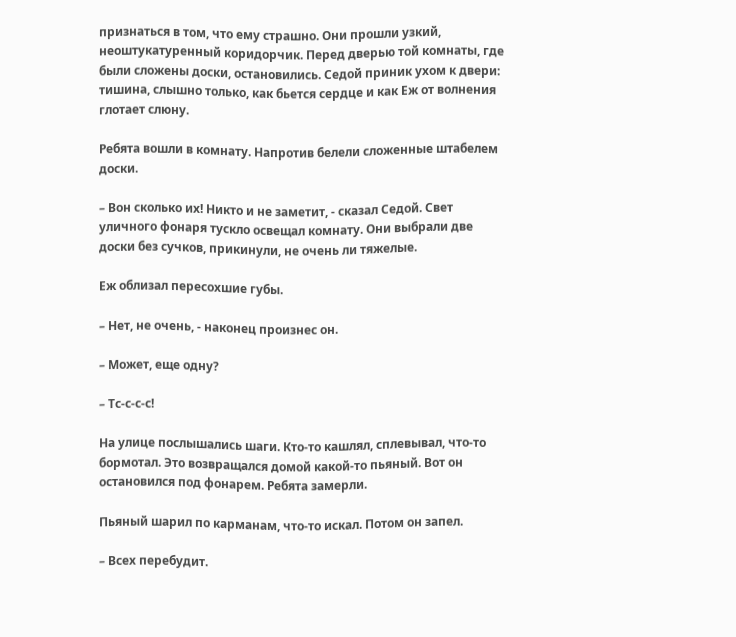признаться в том, что ему страшно. Они прошли узкий, неоштукатуренный коридорчик. Перед дверью той комнаты, где были сложены доски, остановились. Седой приник ухом к двери: тишина, слышно только, как бьется сердце и как Еж от волнения глотает слюну.

Ребята вошли в комнату. Напротив белели сложенные штабелем доски.

– Вон сколько их! Никто и не заметит, - сказал Седой. Свет уличного фонаря тускло освещал комнату. Они выбрали две доски без сучков, прикинули, не очень ли тяжелые.

Еж облизал пересохшие губы.

– Нет, не очень, - наконец произнес он.

– Может, еще одну?

– Тс-с-с-с!

На улице послышались шаги. Кто-то кашлял, сплевывал, что-то бормотал. Это возвращался домой какой-то пьяный. Вот он остановился под фонарем. Ребята замерли.

Пьяный шарил по карманам, что-то искал. Потом он запел.

– Всех перебудит.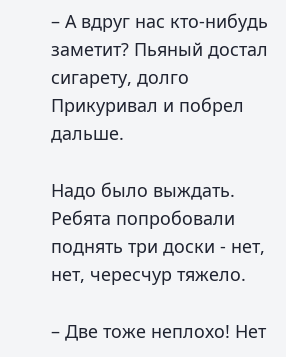– А вдруг нас кто-нибудь заметит? Пьяный достал сигарету, долго Прикуривал и побрел дальше.

Надо было выждать. Ребята попробовали поднять три доски - нет, нет, чересчур тяжело.

– Две тоже неплохо! Нет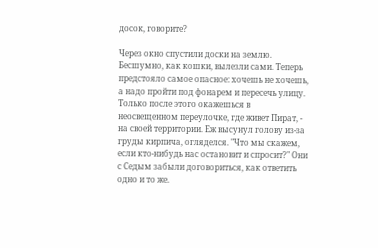досок, говорите?

Через окно спустили доски на землю. Бесшумно, как кошки, вылезли сами. Теперь предстояло самое опасное: хочешь не хочешь, а надо пройти под фонарем и пересечь улицу. Только после этого окажешься в неосвещенном переулочке, где живет Пират, - на своей территории. Еж высунул голову из-за груды кирпича, огляделся. "Что мы скажем, если кто-нибудь нас остановит и спросит?" Они с Седым забыли договориться, как ответить одно и то же.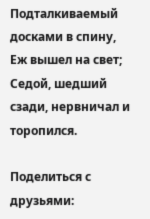Подталкиваемый досками в спину, Еж вышел на свет; Седой, шедший сзади, нервничал и торопился.

Поделиться с друзьями: